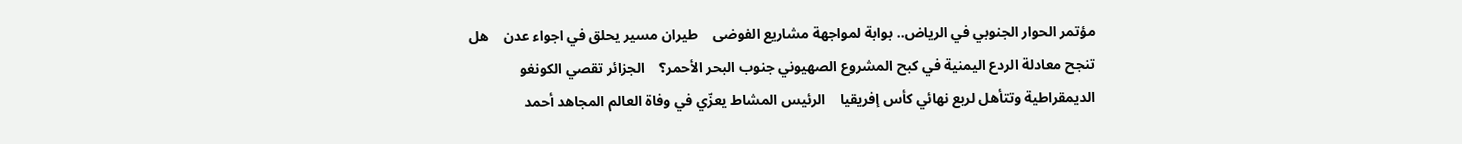مؤتمر الحوار الجنوبي في الرياض.. بوابة لمواجهة مشاريع الفوضى    طيران مسير يحلق في اجواء عدن    هل تنجح معادلة الردع اليمنية في كبح المشروع الصهيوني جنوب البحر الأحمر؟    الجزائر تقصي الكونغو الديمقراطية وتتأهل لربع نهائي كأس إفريقيا    الرئيس المشاط يعزّي في وفاة العالم المجاهد أحمد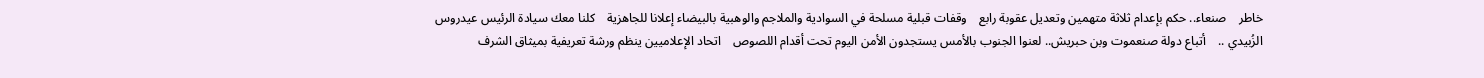خاطر    صنعاء.. حكم بإعدام ثلاثة متهمين وتعديل عقوبة رابع    وقفات قبلية مسلحة في السوادية والملاجم والوهبية بالبيضاء إعلانا للجاهزية    كلنا معك سيادة الرئيس عيدروس الزُبيدي ..    أتباع دولة صنعموت وبن حبريش.. لعنوا الجنوب بالأمس يستجدون الأمن اليوم تحت أقدام اللصوص    اتحاد الإعلاميين ينظم ورشة تعريفية بميثاق الشرف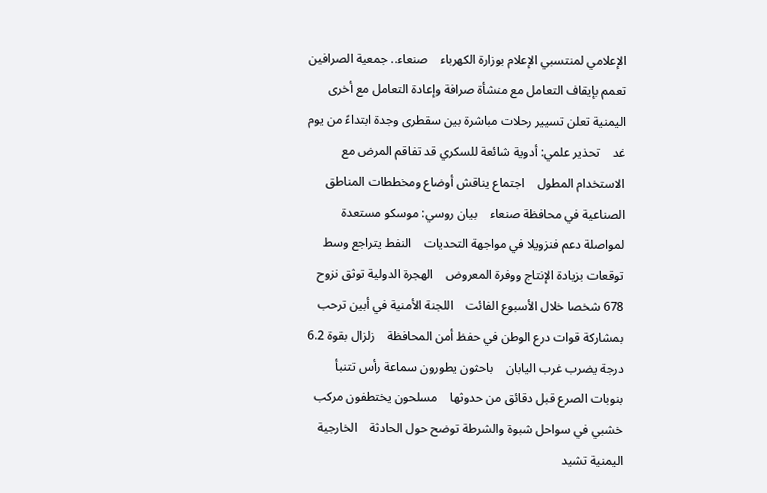الإعلامي لمنتسبي الإعلام بوزارة الكهرباء    صنعاء.. جمعية الصرافين تعمم بإيقاف التعامل مع منشأة صرافة وإعادة التعامل مع أخرى    اليمنية تعلن تسيير رحلات مباشرة بين سقطرى وجدة ابتداءً من يوم غد    تحذير علمي: أدوية شائعة للسكري قد تفاقم المرض مع الاستخدام المطول    اجتماع يناقش أوضاع ومخططات المناطق الصناعية في محافظة صنعاء    بيان روسي: موسكو مستعدة لمواصلة دعم فنزويلا في مواجهة التحديات    النفط يتراجع وسط توقعات بزيادة الإنتاج ووفرة المعروض    الهجرة الدولية توثق نزوح 678 شخصا خلال الأسبوع الفائت    اللجنة الأمنية في أبين ترحب بمشاركة قوات درع الوطن في حفظ أمن المحافظة    زلزال بقوة 6.2 درجة يضرب غرب اليابان    باحثون يطورون سماعة رأس تتنبأ بنوبات الصرع قبل دقائق من حدوثها    مسلحون يختطفون مركب خشبي في سواحل شبوة والشرطة توضح حول الحادثة    الخارجية اليمنية تشيد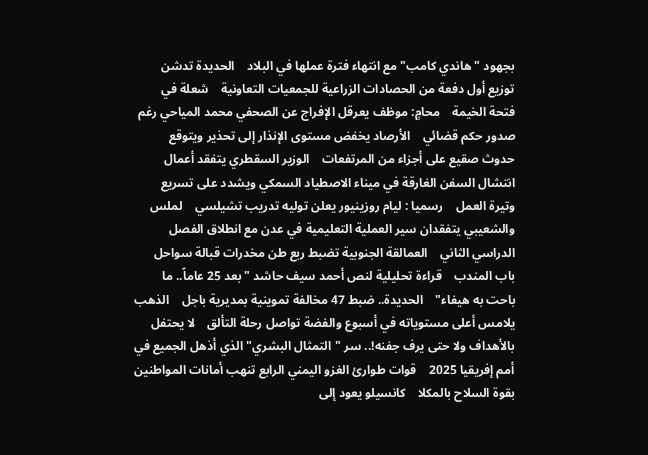بجهود "هاندي كامب" مع انتهاء فترة عملها في البلاد    الحديدة تدشن توزيع أول دفعة من الحصادات الزراعية للجمعيات التعاونية    شعلة في فتحة الخيمة    محامٍ: موظف يعرقل الإفراج عن الصحفي محمد المياحي رغم صدور حكم قضائي    الأرصاد يخفض مستوى الإنذار إلى تحذير ويتوقع حدوث صقيع على أجزاء من المرتفعات    الوزير السقطري يتفقد أعمال انتشال السفن الغارقة في ميناء الاصطياد السمكي ويشدد على تسريع وتيرة العمل    رسميا : ليام روزينيور يعلن توليه تدريب تشيلسي    لملس والشعيبي يتفقدان سير العملية التعليمية في عدن مع انطلاق الفصل الدراسي الثاني    العمالقة الجنوبية تضبط ربع طن مخدرات قبالة سواحل باب المندب    قراءة تحليلية لنص أحمد سيف حاشد "بعد 25 عاماً.. ما باحت به هيفاء"    الحديدة.. ضبط 47 مخالفة تموينية بمديرية باجل    الذهب يلامس أعلى مستوياته في أسبوع والفضة تواصل رحلة التألق    لا يحتفل بالأهداف ولا حتى يرف جفنه!.. سر "التمثال البشري" الذي أذهل الجميع في أمم إفريقيا 2025    قوات طوارئ الغزو اليمني الرابع تنهب أمانات المواطنين بقوة السلاح بالمكلا    كانسيلو يعود إلى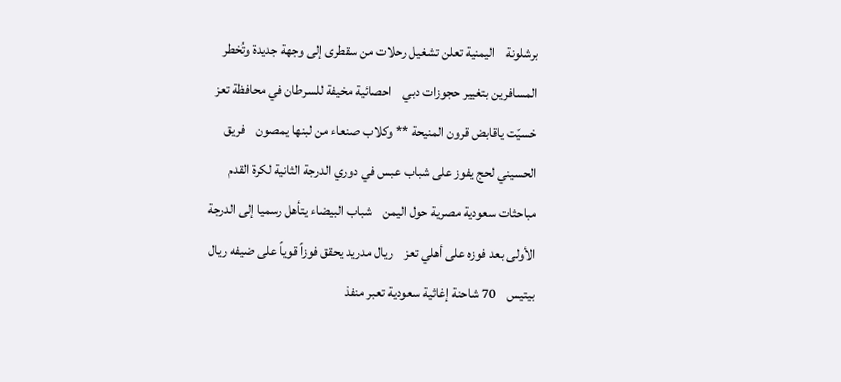برشلونة    اليمنية تعلن تشغيل رحلات من سقطرى إلى وجهة جديدة وتُخطر المسافرين بتغيير حجوزات دبي    احصائية مخيفة للسرطان في محافظة تعز    خسيّت ياقابض قرون المنيحة ** وكلاب صنعاء من لبنها يمصون    فريق الحسيني لحج يفوز على شباب عبس في دوري الدرجة الثانية لكرة القدم    مباحثات سعودية مصرية حول اليمن    شباب البيضاء يتأهل رسميا إلى الدرجة الأولى بعد فوزه على أهلي تعز    ريال مدريد يحقق فوزاً قوياً على ضيفه ريال بيتيس    70 شاحنة إغاثية سعودية تعبر منفذ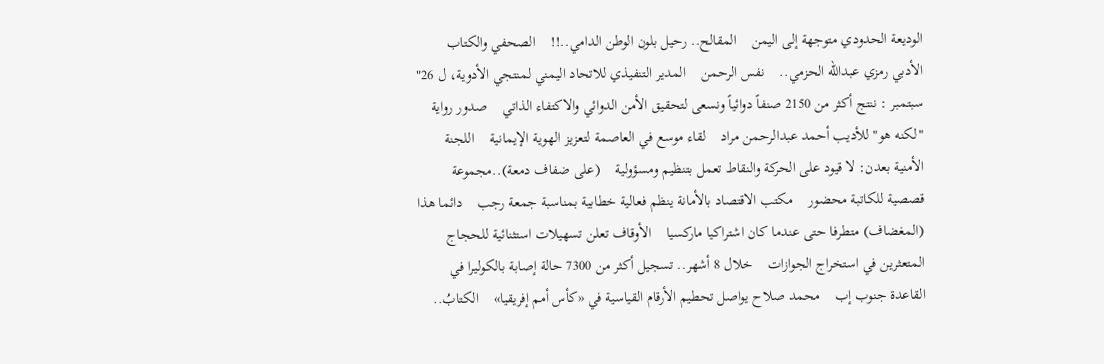الوديعة الحدودي متوجهة إلى اليمن    المقالح.. رحيل بلون الوطن الدامي..!!    الصحفي والكتاب الأدبي رمزي عبدالله الحزمي..    نفس الرحمن    المدير التنفيذي للاتحاد اليمني لمنتجي الأدوية، ل 26" سبتمبر : ننتج أكثر من 2150 صنفاً دوائياً ونسعى لتحقيق الأمن الدوائي والاكتفاء الذاتي    صدور رواية "لكنه هو" للأديب أحمد عبدالرحمن مراد    لقاء موسع في العاصمة لتعزيز الهوية الإيمانية    اللجنة الأمنية بعدن: لا قيود على الحركة والنقاط تعمل بتنظيم ومسؤولية    (على ضفاف دمعة)..مجموعة قصصية للكاتبة محضور    مكتب الاقتصاد بالأمانة ينظم فعالية خطابية بمناسبة جمعة رجب    دائما هذا (المغضاف) متطرفا حتى عندما كان اشتراكيا ماركسيا    الأوقاف تعلن تسهيلات استثنائية للحجاج المتعثرين في استخراج الجوازات    خلال 8 أشهر.. تسجيل أكثر من 7300 حالة إصابة بالكوليرا في القاعدة جنوب إب    محمد صلاح يواصل تحطيم الأرقام القياسية في «كأس أمم إفريقيا»    الكتابُ..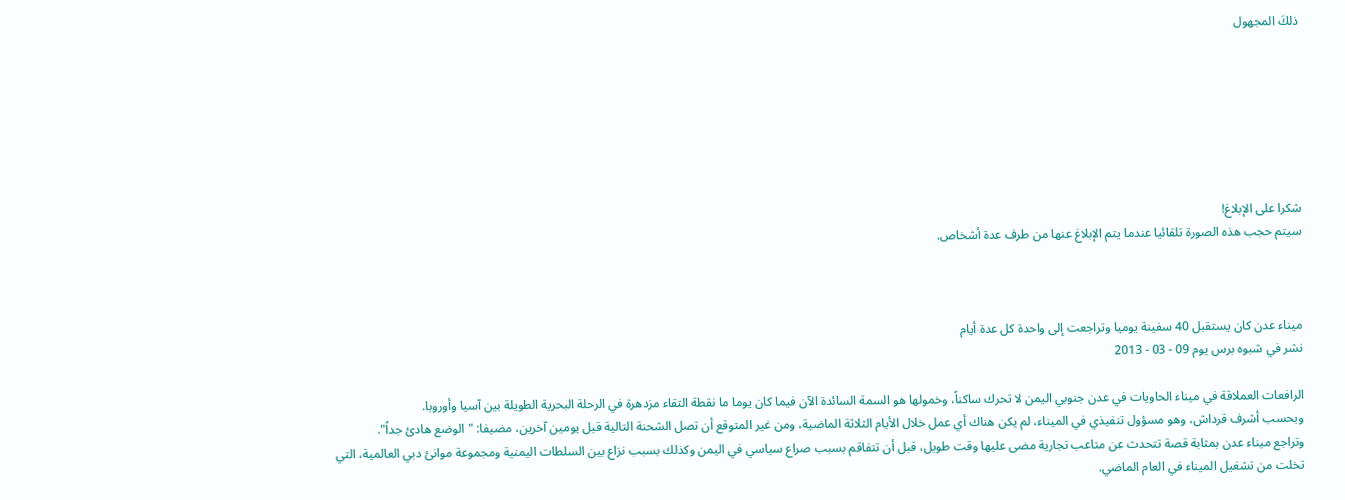ذلكَ المجهول







شكرا على الإبلاغ!
سيتم حجب هذه الصورة تلقائيا عندما يتم الإبلاغ عنها من طرف عدة أشخاص.



ميناء عدن كان يستقبل 40 سفينة يوميا وتراجعت إلى واحدة كل عدة أيام
نشر في شبوه برس يوم 09 - 03 - 2013

الرافعات العملاقة في ميناء الحاويات في عدن جنوبي اليمن لا تحرك ساكناً، وخمولها هو السمة السائدة الآن فيما كان يوما ما نقطة التقاء مزدهرة في الرحلة البحرية الطويلة بين آسيا وأوروبا.
وبحسب أشرف قرداش، وهو مسؤول تنفيذي في الميناء، لم يكن هناك أي عمل خلال الأيام الثلاثة الماضية، ومن غير المتوقع أن تصل الشحنة التالية قبل يومين آخرين، مضيفا: "الوضع هادئ جداً".
وتراجع ميناء عدن بمثابة قصة تتحدث عن متاعب تجارية مضى عليها وقت طويل، قبل أن تتفاقم بسبب صراع سياسي في اليمن وكذلك بسبب نزاع بين السلطات اليمنية ومجموعة موانئ دبي العالمية، التي تخلت من تشغيل الميناء في العام الماضي.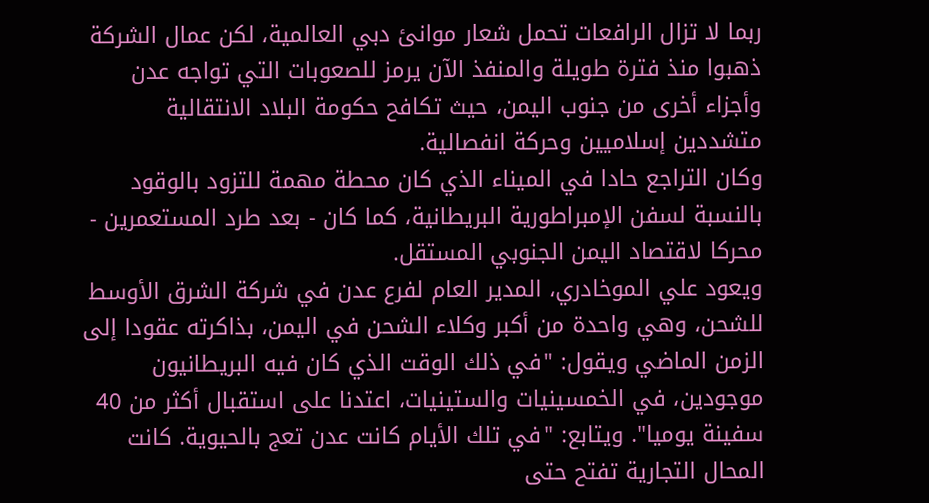ربما لا تزال الرافعات تحمل شعار موانئ دبي العالمية، لكن عمال الشركة ذهبوا منذ فترة طويلة والمنفذ الآن يرمز للصعوبات التي تواجه عدن وأجزاء أخرى من جنوب اليمن، حيث تكافح حكومة البلاد الانتقالية متشددين إسلاميين وحركة انفصالية.
وكان التراجع حادا في الميناء الذي كان محطة مهمة للتزود بالوقود بالنسبة لسفن الإمبراطورية البريطانية، كما كان - بعد طرد المستعمرين - محركا لاقتصاد اليمن الجنوبي المستقل.
ويعود علي الموخادري، المدير العام لفرع عدن في شركة الشرق الأوسط للشحن، وهي واحدة من أكبر وكلاء الشحن في اليمن، بذاكرته عقودا إلى الزمن الماضي ويقول: "في ذلك الوقت الذي كان فيه البريطانيون موجودين، في الخمسينيات والستينيات، اعتدنا على استقبال أكثر من 40 سفينة يوميا". ويتابع: "في تلك الأيام كانت عدن تعج بالحيوية. كانت المحال التجارية تفتح حتى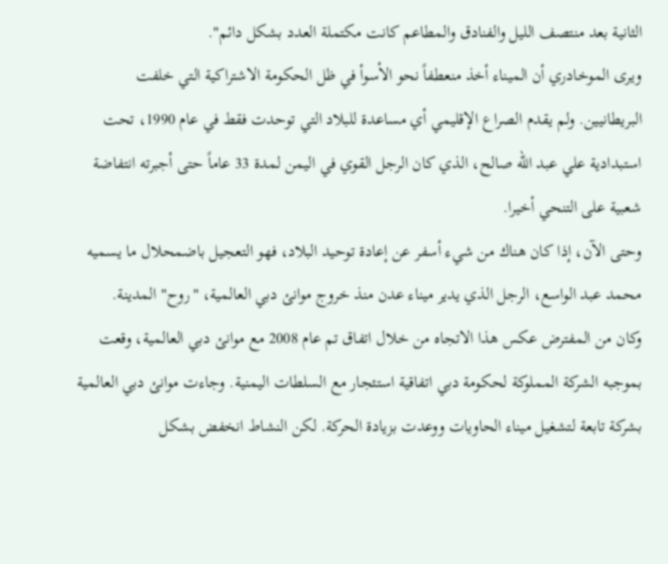الثانية بعد منتصف الليل والفنادق والمطاعم كانت مكتملة العدد بشكل دائم".
ويرى الموخادري أن الميناء أخذ منعطفاً نحو الأسوأ في ظل الحكومة الاشتراكية التي خلفت البريطانيين. ولم يقدم الصراع الإقليمي أي مساعدة للبلاد التي توحدت فقط في عام 1990، تحت استبدادية علي عبد الله صالح، الذي كان الرجل القوي في اليمن لمدة 33 عاماً حتى أجبرته انتفاضة شعبية على التنحي أخيرا.
وحتى الآن، إذا كان هناك من شيء أسفر عن إعادة توحيد البلاد، فهو التعجيل باضمحلال ما يسميه محمد عبد الواسع، الرجل الذي يدير ميناء عدن منذ خروج موانئ دبي العالمية، "روح" المدينة.
وكان من المفترض عكس هذا الاتجاه من خلال اتفاق تم عام 2008 مع موانئ دبي العالمية، وقعت بموجبه الشركة المملوكة لحكومة دبي اتفاقية استئجار مع السلطات اليمنية. وجاءت موانئ دبي العالمية بشركة تابعة لتشغيل ميناء الحاويات ووعدت بزيادة الحركة. لكن النشاط انخفض بشكل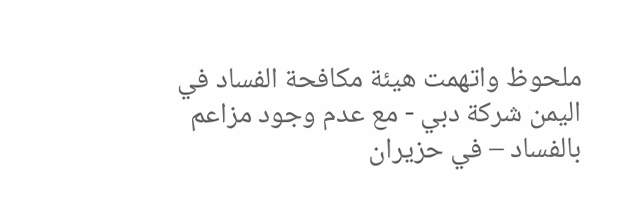ملحوظ واتهمت هيئة مكافحة الفساد في اليمن شركة دبي - مع عدم وجود مزاعم بالفساد – في حزيران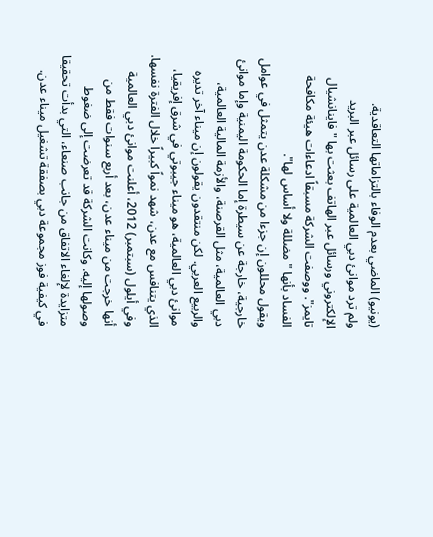(يونيو) الماضي بعدم الوفاء بالتزاماتها التعاقدية.
ولم ترد موانئ دبي العالمية على رسائل عبر البريد الإلكتروني ورسائل عبر الهاتف بعثت بها "فاينانشيال تايمز". ووصفت الشركة مسبقاً ادعاءات هيئة مكافحة الفساد بأنها "مضللة ولا أساس لها".
ويقول محللون إن جزءا من مشكلة عدن يتمثل في عوامل خارجية، خارجة عن سيطرة إما الحكومة اليمنية وإما موانئ دبي العالمية، مثل القرصنة، والأزمة المالية العالمية، والربيع العربي. لكن منتقدون يقولون إن ميناء آخر تديره موانئ دبي العالمية، هو ميناء جيبوتي في شرق إفريقيا، الذي يتنافس مع عدن، شهد نمواً كبيراً خلال الفترة نفسها.
وفي أيلول (سبتمبر) 2012، أعلنت موانئ دبي العالمية أنها خرجت من ميناء عدن، بعد أربع سنوات فقط من وصولها إليه. وكانت الشركة قد تعرضت إلى ضغوط متزايدة لإلغاء الاتفاق من جانب صنعاء، التي بدأت تحقيقا في كيفية فوز مجموعة دبي بصفقة تشغيل ميناء عدن.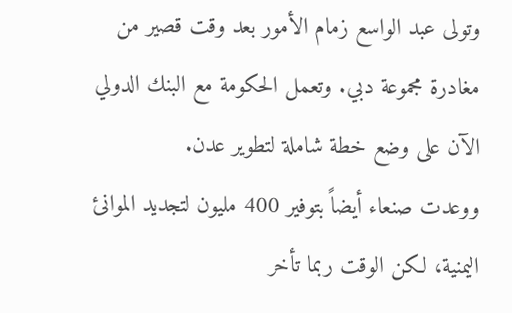وتولى عبد الواسع زمام الأمور بعد وقت قصير من مغادرة مجموعة دبي. وتعمل الحكومة مع البنك الدولي الآن على وضع خطة شاملة لتطوير عدن.
ووعدت صنعاء أيضاً بتوفير 400 مليون لتجديد الموانئ اليمنية، لكن الوقت ربما تأخر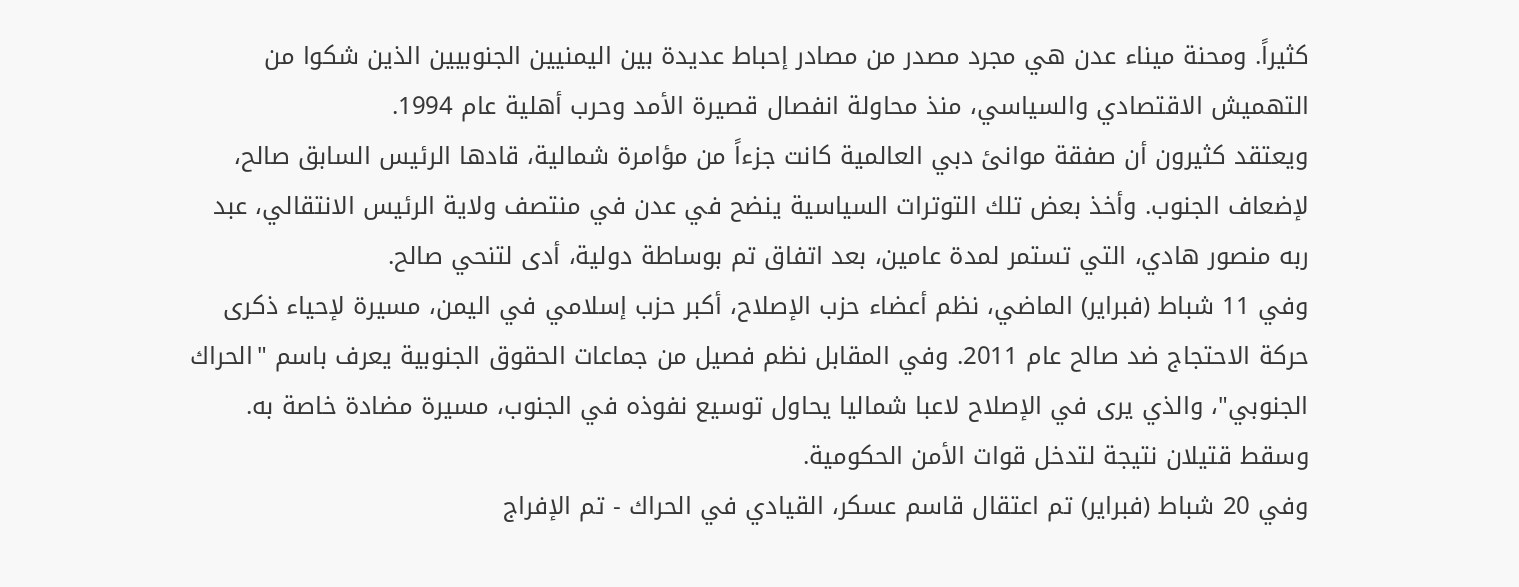كثيراً. ومحنة ميناء عدن هي مجرد مصدر من مصادر إحباط عديدة بين اليمنيين الجنوبيين الذين شكوا من التهميش الاقتصادي والسياسي، منذ محاولة انفصال قصيرة الأمد وحرب أهلية عام 1994.
ويعتقد كثيرون أن صفقة موانئ دبي العالمية كانت جزءاً من مؤامرة شمالية، قادها الرئيس السابق صالح، لإضعاف الجنوب. وأخذ بعض تلك التوترات السياسية ينضح في عدن في منتصف ولاية الرئيس الانتقالي، عبد ربه منصور هادي، التي تستمر لمدة عامين، بعد اتفاق تم بوساطة دولية، أدى لتنحي صالح.
وفي 11 شباط (فبراير) الماضي، نظم أعضاء حزب الإصلاح، أكبر حزب إسلامي في اليمن، مسيرة لإحياء ذكرى حركة الاحتجاج ضد صالح عام 2011. وفي المقابل نظم فصيل من جماعات الحقوق الجنوبية يعرف باسم "الحراك الجنوبي"، والذي يرى في الإصلاح لاعبا شماليا يحاول توسيع نفوذه في الجنوب، مسيرة مضادة خاصة به. وسقط قتيلان نتيجة لتدخل قوات الأمن الحكومية.
وفي 20 شباط (فبراير) تم اعتقال قاسم عسكر، القيادي في الحراك - تم الإفراج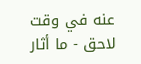عنه في وقت لاحق - ما أثار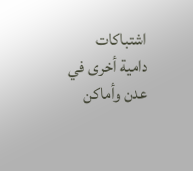اشتباكات دامية أخرى في عدن وأماكن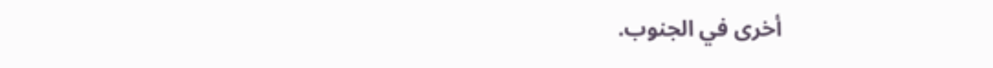أخرى في الجنوب.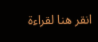انقر هنا لقراءة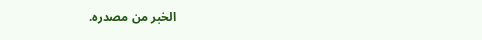الخبر من مصدره.